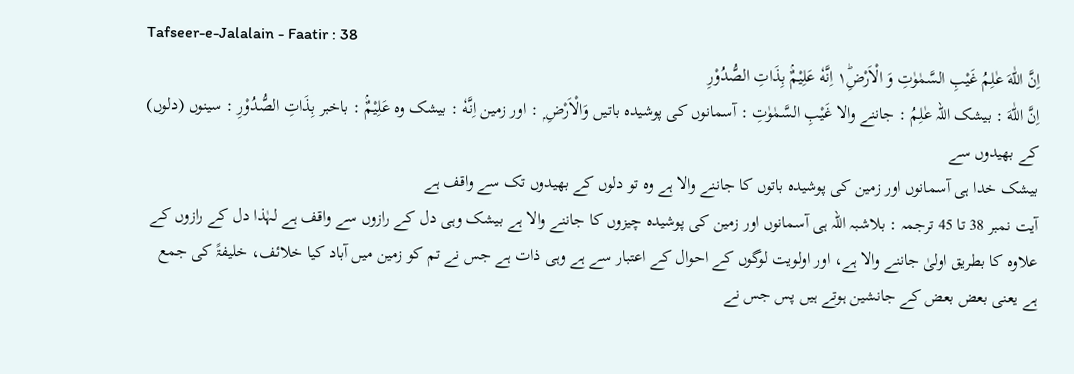Tafseer-e-Jalalain - Faatir : 38
اِنَّ اللّٰهَ عٰلِمُ غَیْبِ السَّمٰوٰتِ وَ الْاَرْضِ١ؕ اِنَّهٗ عَلِیْمٌۢ بِذَاتِ الصُّدُوْرِ
اِنَّ اللّٰهَ : بیشک اللہ عٰلِمُ : جاننے والا غَيْبِ السَّمٰوٰتِ : آسمانوں کی پوشیدہ باتیں وَالْاَرْضِ ۭ : اور زمین اِنَّهٗ : بیشک وہ عَلِيْمٌۢ : باخبر بِذَاتِ الصُّدُوْرِ : سینوں (دلوں) کے بھیدوں سے
بیشک خدا ہی آسمانوں اور زمین کی پوشیدہ باتوں کا جاننے والا ہے وہ تو دلوں کے بھیدوں تک سے واقف ہے
آیت نمبر 38 تا 45 ترجمہ : بلاشبہ اللہ ہی آسمانوں اور زمین کی پوشیدہ چیزوں کا جاننے والا ہے بیشک وہی دل کے رازوں سے واقف ہے لہٰذا دل کے رازوں کے علاوہ کا بطریق اولیٰ جاننے والا ہے، اور اولویت لوگوں کے احوال کے اعتبار سے ہے وہی ذات ہے جس نے تم کو زمین میں آباد کیا خلائف، خلیفۃً کی جمع ہے یعنی بعض بعض کے جانشین ہوتے ہیں پس جس نے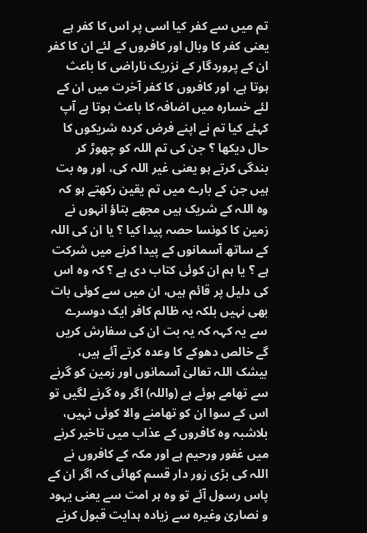تم میں سے کفر کیا اسی پر اس کا کفر ہے یعنی کفر کا وبال اور کافروں کے لئے ان کا کفر ان کے پروردگار کے نزریک ناراضی کا باعث ہوتا ہے، اور کافروں کا کفر آخرت میں ان کے لئے خسارہ میں اضافہ کا باعث ہوتا ہے آپ کہئے کیا تم نے اپنے فرض کردہ شریکوں کا حال دیکھا ؟ جن کی تم اللہ کو چھوڑ کر بندگی کرتے ہو یعنی غیر اللہ کی، اور وہ بت ہیں جن کے بارے میں تم یقین رکھتے ہو کہ وہ اللہ کے شریک ہیں مجھے بتاؤ انہوں نے زمین کا کونسا حصہ پیدا کیا ؟ یا ان کی اللہ کے ساتھ آسمانوں کے پیدا کرنے میں شرکت ہے ؟ یا ہم ان کوئی کتاب دی ہے ؟ کہ وہ اس کی دلیل پر قائم ہیں، ان میں سے کوئی بات بھی نہیں بلکہ یہ ظالم کافر ایک دوسرے سے یہ کہہ کہ یہ بت ان کی سفارش کریں گے خالص دھوکے کا وعدہ کرتے آئے ہیں، بیشک اللہ تعالیٰ آسمانوں اور زمین کو گرنے سے تھامے ہوئے ہے (واللہ) اگر وہ گرنے لگیں تو اس کے سوا ان کو تھامنے والا کوئی نہیں، بلاشبہ وہ کافروں کے عذاب میں تاخیر کرنے میں غفور ورحیم ہے اور مکہ کے کافروں نے اللہ کی بڑی زور دار قسم کھائی کہ اگر ان کے پاس رسول آئے تو وہ ہر امت سے یعنی یہود و نصاریٰ وغیرہ سے زیادہ ہدایت قبول کرنے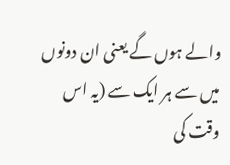والے ہوں گے یعنی ان دونوں میں سے ہر ایک سے (یہ اس وقت کی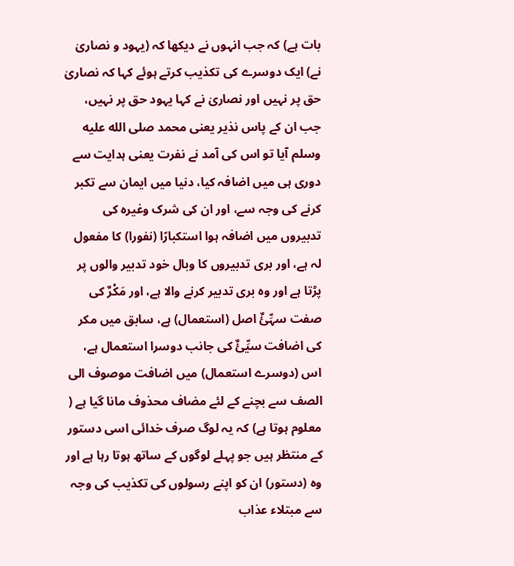بات ہے) کہ جب انہوں نے دیکھا کہ (یہود و نصاریٰ نے) ایک دوسرے کی تکذیب کرتے ہوئے کہا کہ نصاریٰ حق پر نہیں اور نصاریٰ نے کہا یہود حق پر نہیں، جب ان کے پاس نذیر یعنی محمد صلى الله عليه وسلم آیا تو اس کی آمد نے نفرت یعنی ہدایت سے دوری ہی میں اضافہ کیا، دنیا میں ایمان سے تکبر کرنے کی وجہ سے، اور ان کی شرک وغیرہ کی تدبیروں میں اضافہ ہوا استکبارًا (نفورا) کا مفعول لہ ہے، اور بری تدبیروں کا وبال خود تدبیر والوں پر پڑتا ہے اور وہ بری تدبیر کرنے والا ہے، اور مَکْرٌ کی صفت سہِّئٌ اصل (استعمال) ہے، سابق میں مکر کی اضافت سیِّئٌ کی جانب دوسرا استعمال ہے، اس (دوسرے استعمال) میں اضافت موصوف الی الصف سے بچنے کے لئے مضاف محذوف مانا گیا ہے ( معلوم ہوتا ہے) کہ یہ لوگ صرف خدائی اسی دستور کے منتظر ہیں جو پہلے لوگوں کے ساتھ ہوتا رہا ہے اور وہ (دستور) ان کو اپنے رسولوں کی تکذیب کی وجہ سے مبتلاء عذاب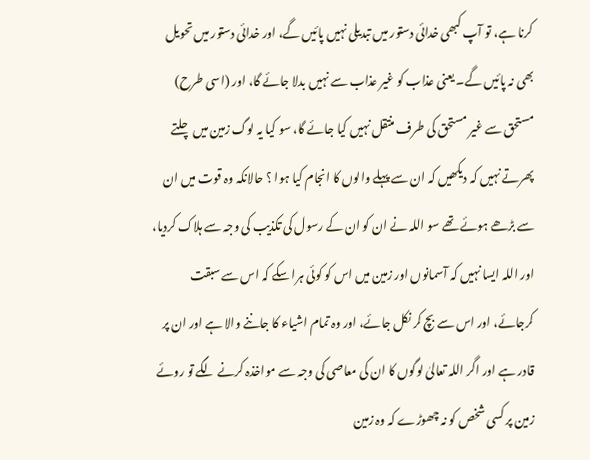کرنا ہے، تو آپ کبھی خدائی دستور میں تبدیلی نہیں پائیں گے، اور خدائی دستور میں تحویل بھی نہ پائیں گے۔ یعنی عذاب کو غیر عذاب سے نہیں بدلا جائے گا، اور (اسی طرح) مستحق سے غیر مستحق کی طرف منتقل نہیں کیا جائے گا، سو کیا یہ لوگ زمین میں چلتے پھرتے نہیں کہ دیکھیں کہ ان سے پہلے والوں کا انجام کیا ہوا ؟ حالانکہ وہ قوت میں ان سے بڑھے ہوئے تھے سو اللہ نے ان کو ان کے رسول کی تکذیب کی وجہ سے ہلاک کردیا، اور اللہ ایسا نہیں کہ آسمانوں اور زمین میں اس کو کوئی ہرا سکے کہ اس سے سبقت کرجائے، اور اس سے بچ کر نکل جائے، اور وہ تمام اشیاء کا جاننے والا ہے اور ان پر قادر ہے اور اگر اللہ تعالیٰ لوگوں کا ان کی معاصی کی وجہ سے مواخذہ کرنے لگے تو روئے زمین پر کسی شخص کو نہ چھوڑے کہ وہ زمین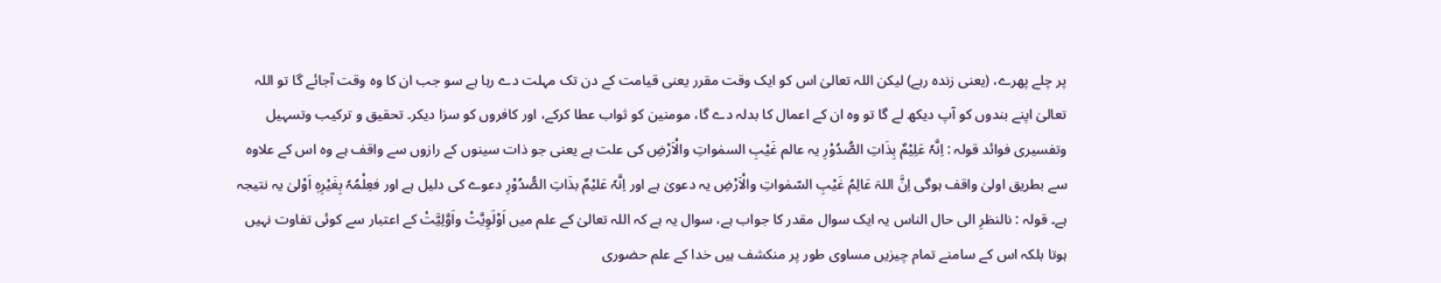پر چلے پھرے، (یعنی زندہ رہے) لیکن اللہ تعالیٰ اس کو ایک وقت مقرر یعنی قیامت کے دن تک مہلت دے رہا ہے سو جب ان کا وہ وقت آجائے گا تو اللہ تعالیٰ اپنے بندوں کو آپ دیکھ لے گا تو وہ ان کے اعمال کا بدلہ دے گا، مومنین کو ثواب عطا کرکے، اور کافروں کو سزا دیکر۔ تحقیق و ترکیب وتسہیل وتفسیری فوائد قولہ : اِنَّہٗ عَلِیْمٌ بِذَاتِ الصُّدُوْرِ یہ عالم غَیْبِ السمٰواتِ والْاَرْضِ کی علت ہے یعنی جو ذات سینوں کے رازوں سے واقف ہے وہ اس کے علاوہ سے بطریق اولیٰ واقف ہوگی اِنَّ اللہَ عَالِمُ غَیْبِ السّمٰواتِ والْاَرْضِ یہ دعویٰ ہے اور اِنَّہٗ عَلیْمٌ بذَاتِ الصُّدُوْرِ دعوے کی دلیل ہے اور فعِلْمُہٗ بِغَیْرِہٖ اَوْلیٰ یہ نتیجہ ہے۔ قولہ : نالنظرِ الی حال الناس یہ ایک سوال مقدر کا جواب ہے، سوال یہ ہے کہ اللہ تعالیٰ کے علم میں اَوْلَوِیَّتْ واَوَّلِیَّتْ کے اعتبار سے کوئی تفاوت نہیں ہوتا بلکہ اس کے سامنے تمام چیزیں مساوی طور پر منکشف ہیں خدا کے علم حضوری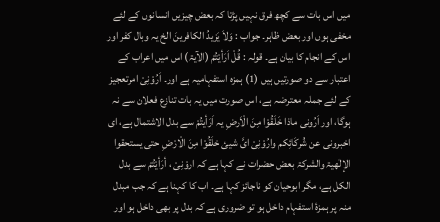میں اس بات سے کچھ فرق نہیں پڑتا کہ بعض چیزیں انسانوں کے لئے مخفی ہوں اور بعض ظاہر۔ جواب : وَلاَ یَزیدُ الکافرینَ الخ یہ وبال کفر اور اس کے انجام کا بیان ہے۔ قولہ : قُلْ اَرَأیْتُمْ (الآیۃ) اس میں اعراب کے اعتبار سے دو صورتیں ہیں (1) ہمزہ استفہامیہ ہے اور۔ اَرُوْنِیْ امرتعجیز کے لئے جملہ معترضہ ہے، اس صورت میں یہ بات تنازع فعلان سے نہ ہوگا، اور اَرُونی ماذا خَلَقُوْا مِنَ الْاَرضِ یہ اَرَأیتُمْ سے بدل الاشتمال ہے، ای اخبرونی عن شُرکَائِکم وارُوْنِیْ ایَّ شیئ خلَقُوْا مِنَ الْارْضِ حتی یستحقوا الإلٰھیۃ والشرکۃ بعض حضرات نے کہا ہے کہ اروْنِیْ ، أرَأیْتُمْ سے بدل الکل ہے، مگر ابوحیان کو ناجائز کہا ہے۔ اب کا کہنا ہے کہ جب مبدل منہ پر ہمزۂ استفہام داخل ہو تو ضروری ہے کہ بدل پر بھی داخل ہو اور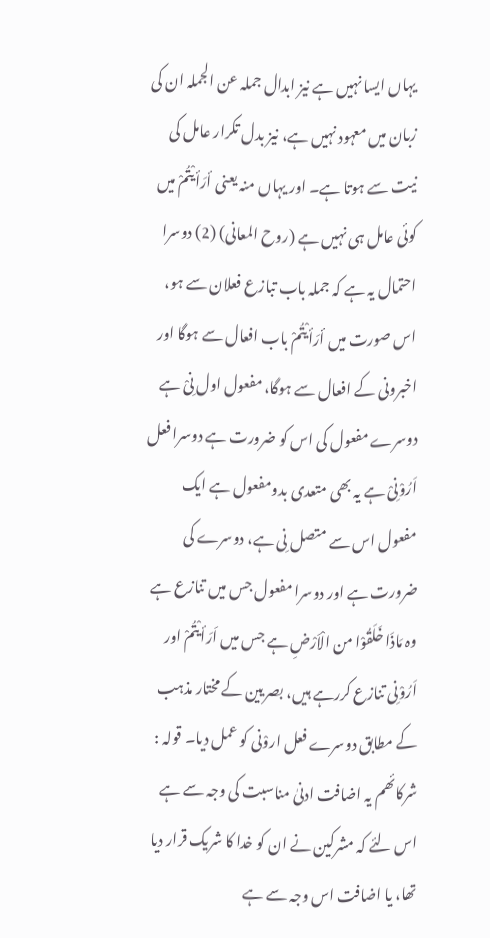یہاں ایسا نہیں ہے نیز ابدال جملہ عن الجملہ ان کی زبان میں معہود نہیں ہے، نیز بدل تکرار عامل کی نیت سے ہوتا ہے۔ اور یہاں منہ یعنی أرَأیْتُمْ میں کوئی عامل ہی نہیں ہے (روح المعانی) (2) دوسرا احتمال یہ ہے کہ جملہ باب تبازع فعلان سے ہو، اس صورت میں أرَأیْتُمْ باب افعال سے ہوگا اور اخبرونی کے افعال سے ہوگا، مفعول اول نِیْ ہے دوسرے مفعول کی اس کو ضرورت ہے دوسرا فعل اَرُوْنِیْ ہے یہ بھی متعدی بدومفعول ہے ایک مفعول اس سے متصل نِی ہے، دوسرے کی ضرورت ہے اور دوسرا مفعول جس میں تنازع ہے وہ مَاذَا خَلَقُوْا من الْاَرْضِ ہے جس میں اَرَأیْتُمْ اور اَرُوْنِی تنازع کررہے ہیں، بصریین کے مختار مذہب کے مطابق دوسرے فعل اروْنی کو عمل دیا۔ قولہ : شرکائھم یہ اضافت ادنیٰ مناسبت کی وجہ سے ہے اس لئے کہ مشرکین نے ان کو خدا کا شریک قرار دیا تھا، یا اضافت اس وجہ سے ہے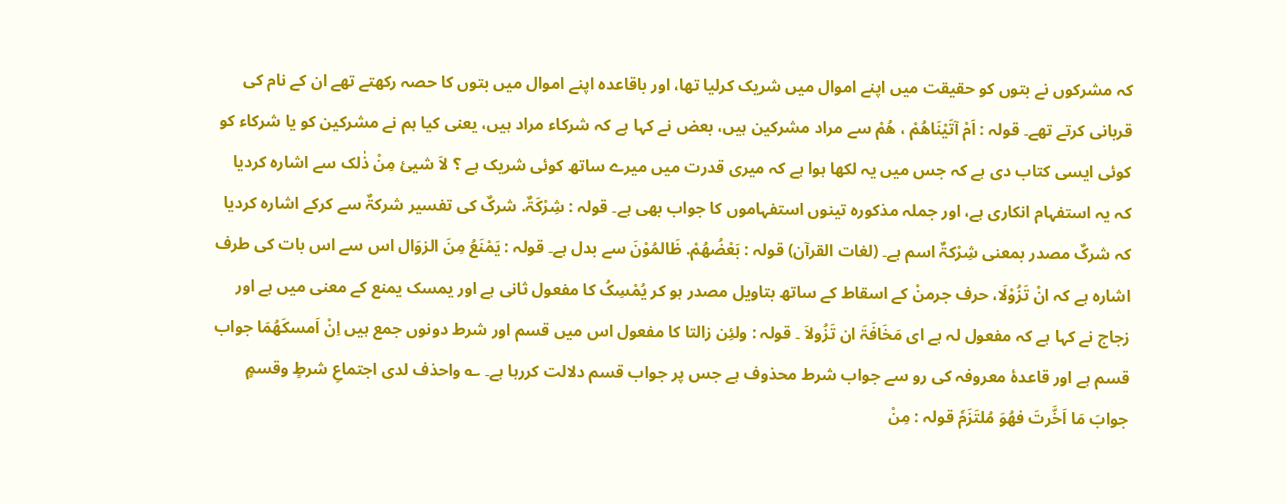کہ مشرکوں نے بتوں کو حقیقت میں اپنے اموال میں شریک کرلیا تھا، اور باقاعدہ اپنے اموال میں بتوں کا حصہ رکھتے تھے ان کے نام کی قربانی کرتے تھے۔ قولہ : اَمْ آتَیْنَاھُمْ ، ھُمْ سے مراد مشرکین ہیں، بعض نے کہا ہے کہ شرکاء مراد ہیں، یعنی کیا ہم نے مشرکین کو یا شرکاء کو کوئی ایسی کتاب دی ہے کہ جس میں یہ لکھا ہوا ہے کہ میری قدرت میں میرے ساتھ کوئی شریک ہے ؟ لاَ شیئ مِنْ ذٰلک سے اشارہ کردیا کہ یہ استفہام انکاری ہے، اور جملہ مذکورہ تینوں استفہاموں کا جواب بھی ہے۔ قولہ : شِرْکَۃٌ. شرکٌ کی تفسیر شرکۃٌ سے کرکے اشارہ کردیا کہ شرکٌ مصدر بمعنی شِرْکۃٌ اسم ہے۔ (لغات القرآن) قولہ : بَعْضُھُمْ. ظَالمُوْنَ سے بدل ہے۔ قولہ : یَمْنَعُ مِنَ الزوَال اس سے اس بات کی طرف اشارہ ہے کہ انْ تَزُوْلَا، حرف جرمنْ کے اسقاط کے ساتھ بتاویل مصدر ہو کر یُمْسِکُ کا مفعول ثانی ہے اور یمسک یمنع کے معنی میں ہے اور زجاج نے کہا ہے کہ مفعول لہ ہے ای مَخَافَۃَ ان تَزُولاَ ۔ قولہ : ولئِن زالتا کا مفعول اس میں قسم اور شرط دونوں جمع ہیں اِنْ اَمسکَھُمَا جواب قسم ہے اور قاعدۂ معروفہ کی رو سے جواب شرط محذوف ہے جس پر جواب قسم دلالت کررہا ہے۔ ؎ واحذف لدی اجتماعِ شرطٍ وقسمٍ جوابَ مَا اَخَّرتَ فھُوَ مُلتَزَمٗ قولہ : مِنْ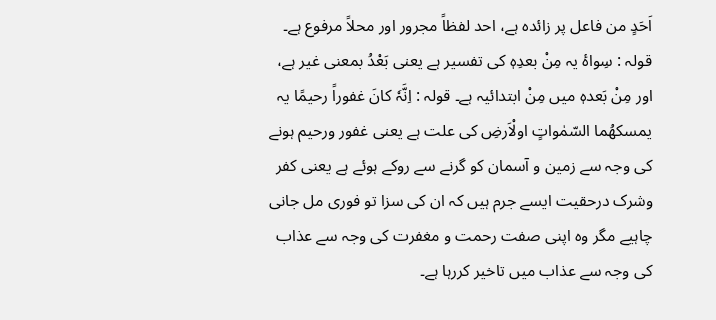اَحَدٍ من فاعل پر زائدہ ہے، احد لفظاً مجرور اور محلاً مرفوع ہے۔ قولہ : سِواۂ یہ مِنْ بعدِہٖ کی تفسیر ہے یعنی بَعْدُ بمعنی غیر ہے، اور مِنْ بَعدہٖ میں مِنْ ابتدائیہ ہے۔ قولہ : اِنَّہٗ کانَ غفوراً رحیمًا یہ یمسکھُما السّمٰواتٍ اولْاَرضِ کی علت ہے یعنی غفور ورحیم ہونے کی وجہ سے زمین و آسمان کو گرنے سے روکے ہوئے ہے یعنی کفر وشرک درحقیت ایسے جرم ہیں کہ ان کی سزا تو فوری مل جانی چاہیے مگر وہ اپنی صفت رحمت و مغفرت کی وجہ سے عذاب کی وجہ سے عذاب میں تاخیر کررہا ہے۔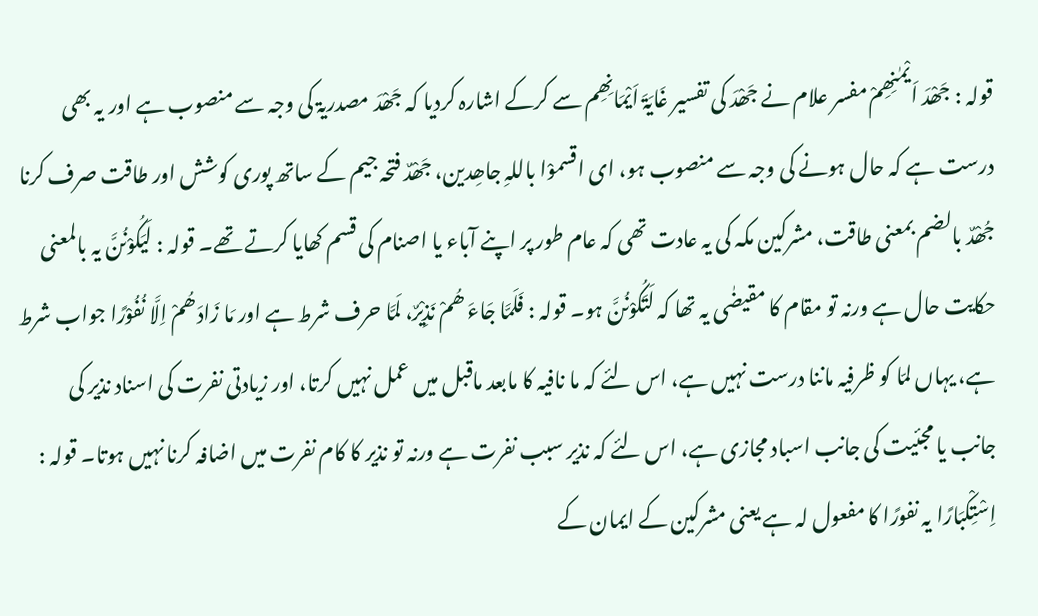قولہ : جَھْدَ اَیْمٰنِھِمْ مفسر علام نے جَھْدَ کی تفسیر غَایَۃَ اَیْمَانِھِم سے کرکے اشارہ کردیا کہ جَھْدَ مصدریۃ کی وجہ سے منصوب ہے اور یہ بھی درست ہے کہ حال ہونے کی وجہ سے منصوب ہو، ای اقسموْا باللہِ جاھِدین، جَھْدٌ فتحہ جیم کے ساتھ پوری کوشش اور طاقت صرف کرنا جُھْدٌ بالضم بمعنی طاقت، مشرکین مکہ کی یہ عادت تھی کہ عام طور پر اپنے آباء یا اصنام کی قسم کھایا کرتے تھے۔ قولہ : لَیَکُوْنُنَّ یہ بالمعنی حکایت حال ہے ورنہ تو مقام کا مقیضٰی یہ تھا کہ لَتَکُوْنُنَّ ہو۔ قولہ : فَلَمَّا جَاءَ ھُمْ نَذِیْرٌ، لَمَّا حرف شرط ہے اور مَا زَادَھُمْ اِلَّا نُفُوْرًا جواب شرط ہے، یہاں لمّا کو ظرفیہ ماننا درست نہیں ہے، اس لئے کہ ما نافیہ کا مابعد ماقبل میں عمل نہیں کرتا، اور زیادتی نفرت کی اسناد نذیر کی جانب یا مجئیت کی جانب اسباد مجازی ہے، اس لئے کہ نذیر سبب نفرت ہے ورنہ تو نذیر کا کام نفرت میں اضافہ کرنا نہیں ہوتا۔ قولہ : اِسْتِکْبَارًا یہ نفورًا کا مفعول لہ ہے یعنی مشرکین کے ایمان کے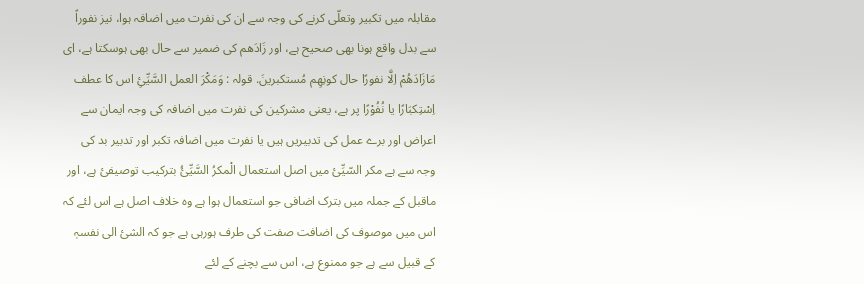مقابلہ میں تکبیر وتعلّی کرنے کی وجہ سے ان کی نفرت میں اضافہ ہوا، نیز نفوراً سے بدل واقع ہونا بھی صحیح ہے، اور زَادَھم کی ضمیر سے حال بھی ہوسکتا ہے، ای مَازَادَھُمْ اِلَّا نفورًا حال کونِھِم مُستکبرینَ. قولہ : وَمَکْرَ العمل السَّیِّئِ اس کا عطف اِسْتِکبَارًا یا نُفُوْرًا پر ہے، یعنی مشرکین کی نفرت میں اضافہ کی وجہ ایمان سے اعراض اور برے عمل کی تدبیریں ہیں یا نفرت میں اضافہ تکبر اور تدبیر بد کی وجہ سے ہے مکر السّیِّئ میں اصل استعمال الْمکرُ السَّیِّئُ بترکیب توصیفئ ہے، اور ماقبل کے جملہ میں بترک اضافی جو استعمال ہوا ہے وہ خلاف اصل ہے اس لئے کہ اس میں موصوف کی اضافت صفت کی طرف ہورہی ہے جو کہ الشئ الی نفسہٖ کے قبیل سے ہے جو ممنوع ہے، اس سے بچنے کے لئے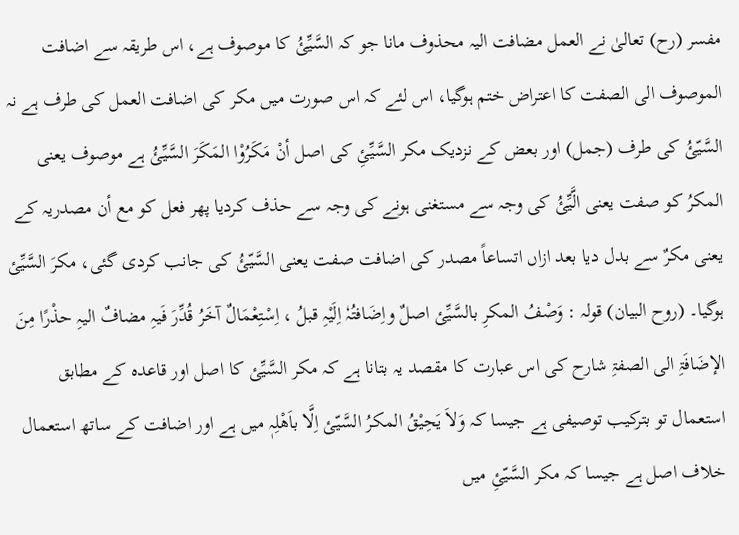مفسر (رح) تعالیٰ نے العمل مضافت الیہ محذوف مانا جو کہ السَّیِّئُ کا موصوف ہے، اس طریقہ سے اضافت الموصوف الی الصفت کا اعتراض ختم ہوگیا، اس لئے کہ اس صورت میں مکر کی اضافت العمل کی طرف ہے نہ السَّیّئُ کی طرف (جمل) اور بعض کے نزدیک مکر السَّیِّئِ کی اصل أنْ مَکَرُوْا المَکَرَ السَّیِّئُ ہے موصوف یعنی المکرُ کو صفت یعنی الَّیِّئُ کی وجہ سے مستغنی ہونے کی وجہ سے حذف کردیا پھر فعل کو مع أن مصدریہ کے یعنی مکرٌ سے بدل دیا بعد ازاں اتساعاً مصدر کی اضافت صفت یعنی السَّیّئُ کی جانب کردی گئی، مکرَ السَّیِّئ ہوگیا۔ (روح البیان) قولہ : وَصْفُ المکرِ بالسَّیِّئ اصلٌ واِضَافتُہٗ اِلَیْہِ قبلُ ، اِسْتِعْمَالٌ آخَرُ قُدِّرَ فَیہِ مضافٌ الیہِ حذْرًا مِنَ الإضَافَۃِ الی الصفۃِ شارح کی اس عبارت کا مقصد یہ بتانا ہے کہ مکر السَّیِّئ کا اصل اور قاعدہ کے مطابق استعمال تو بترکیب توصیفی ہے جیسا کہ وَلاَ یَحِیْقُ المکرُ السَّیّئ اِلَّا باَھْلِہٖ میں ہے اور اضافت کے ساتھ استعمال خلاف اصل ہے جیسا کہ مکر السَّیّئِ میں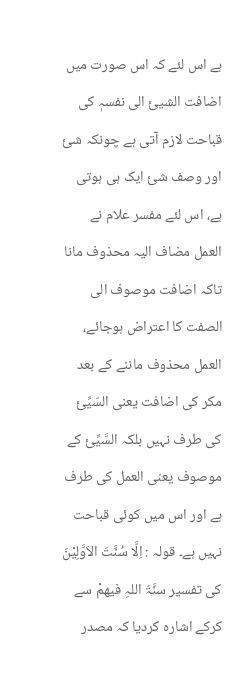ہے اس لئے کہ اس صورت میں اضافت الشیئ الی نفسہٖ کی قباحت لازم آتی ہے چونکہ شئ اور وصف شئ ایک ہی ہوتی ہے، اس لئے مفسر علام نے العمل مضاف الیہ محذوف مانا تاکہ اضافت موصوف الی الصفت کا اعتراض ہوجائے، العمل محذوف ماننے کے بعد مکر کی اضافت یعنی السّیِّئ کی طرف نہیں بلکہ السَّیِّئ کے موصوف یعنی العمل کی طرف ہے اور اس میں کوئی قباحت نہیں ہے۔ قولہ : اِلَّا سُنَّتَ الاَوَّلِیْنَ کی تفسیر سنَّۃَ اللہِ فیھمْ سے کرکے اشارہ کردیا کہ مصدر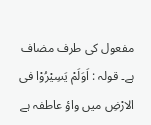مفعول کی طرف مضاف ہے۔ قولہ : اَوَلَمْ یَسِیْرُوْا فی الارْضِ میں واؤ عاطفہ ہے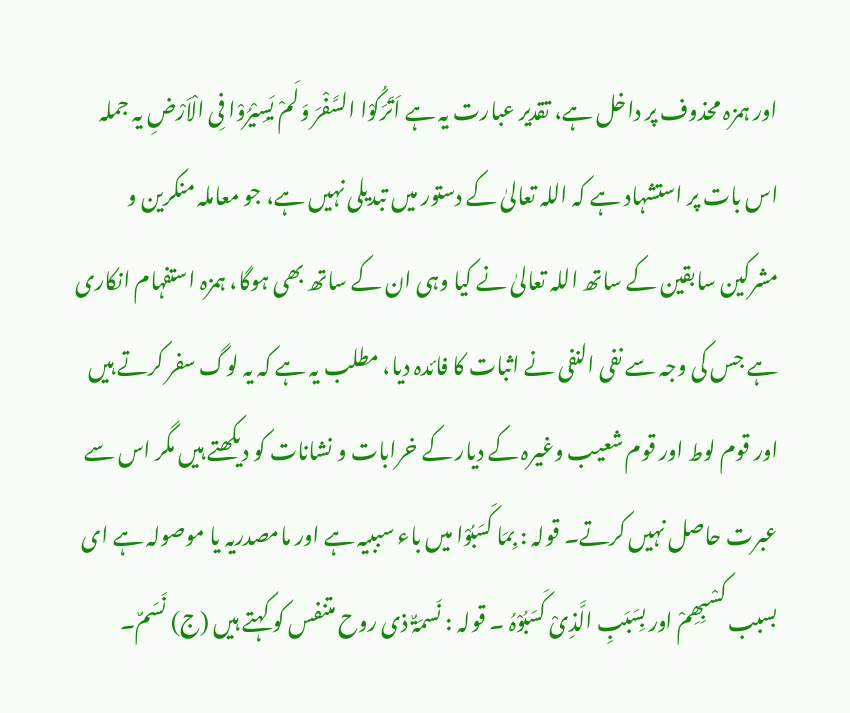اور ہمزہ محذوف پر داخل ہے، تقدیر عبارت یہ ہے اَتَرَکُوْا السَّفْرَ وَلَمْ یَسِیْرُوْا فِی الْاَرْضِ یہ جملہ اس بات پر استشہاد ہے کہ اللہ تعالیٰ کے دستور میں تبدیلی نہیں ہے، جو معاملہ منکرین و مشرکین سابقین کے ساتھ اللہ تعالیٰ نے کیا وہی ان کے ساتھ بھی ہوگا، ہمزہ استفہام انکاری ہے جس کی وجہ سے نفی النفی نے اثبات کا فائدہ دیا، مطلب یہ ہے کہ یہ لوگ سفر کرتے ہیں اور قوم لوط اور قوم شعیب وغیرہ کے دیار کے خرابات و نشانات کو دیکھتے ہیں مگر اس سے عبرت حاصل نہیں کرتے۔ قولہ : بِمَا کَسَبُوْا میں باء سببیہ ہے اور مامصدریہ یا موصولہ ہے ای بسبب کسْبِھِمْ اور بِسَبَبِ الَّذِیْ کَسَبُوْہُ ۔ قولہ : نَسمَۃٌ ذی روح متنفس کو کہتے ہیں (ج) نَسَمٌ۔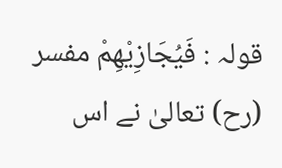قولہ : فَیُجَازِیْھِمْ مفسر (رح) تعالیٰ نے اس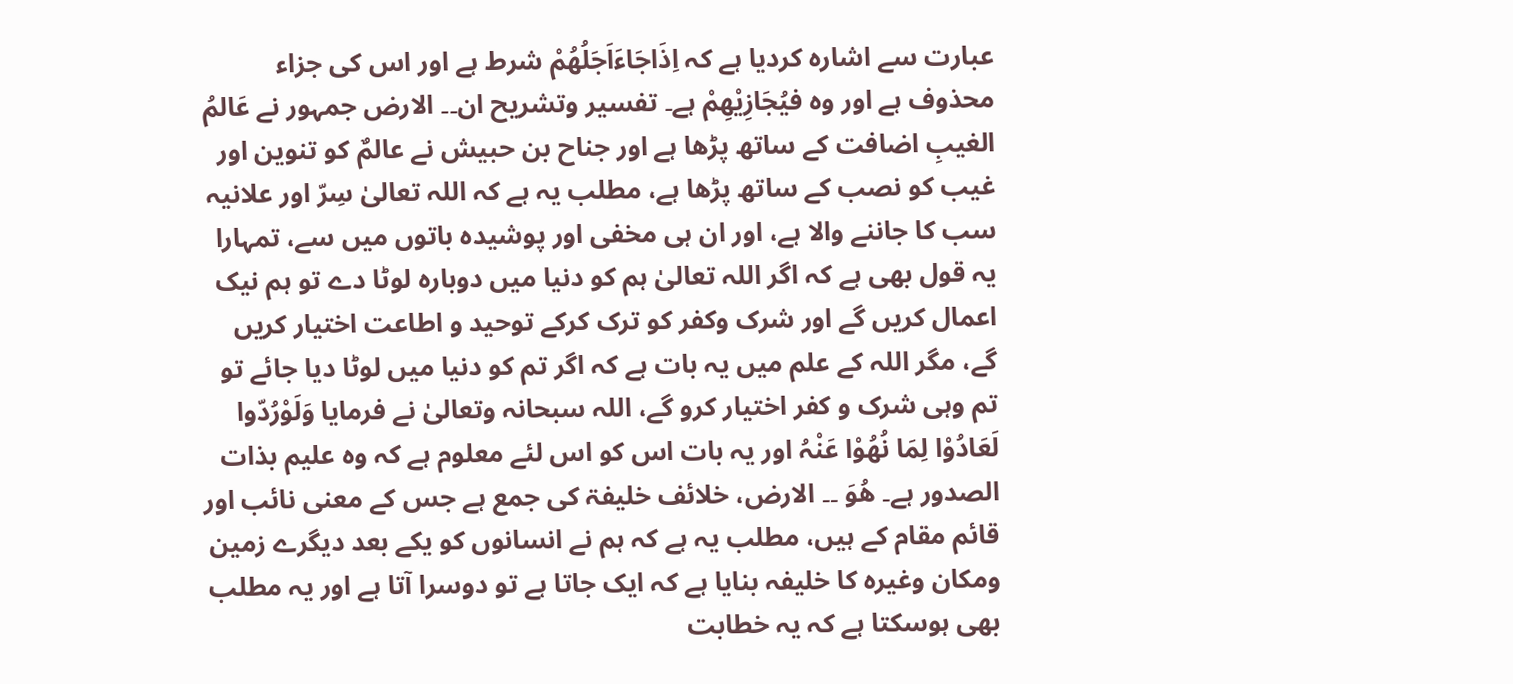عبارت سے اشارہ کردیا ہے کہ اِذَاجَاءَاَجَلُھُمْ شرط ہے اور اس کی جزاء محذوف ہے اور وہ فیُجَازِیْھِمْ ہے۔ تفسیر وتشریح ان۔۔ الارض جمہور نے عَالمُ الغیبِ اضافت کے ساتھ پڑھا ہے اور جناح بن حبیش نے عالمٌ کو تنوین اور غیب کو نصب کے ساتھ پڑھا ہے، مطلب یہ ہے کہ اللہ تعالیٰ سِرّ اور علانیہ سب کا جاننے والا ہے، اور ان ہی مخفی اور پوشیدہ باتوں میں سے، تمہارا یہ قول بھی ہے کہ اگر اللہ تعالیٰ ہم کو دنیا میں دوبارہ لوٹا دے تو ہم نیک اعمال کریں گے اور شرک وکفر کو ترک کرکے توحید و اطاعت اختیار کریں گے، مگر اللہ کے علم میں یہ بات ہے کہ اگر تم کو دنیا میں لوٹا دیا جائے تو تم وہی شرک و کفر اختیار کرو گے، اللہ سبحانہ وتعالیٰ نے فرمایا وَلَوْرُدّوا لَعَادُوْا لِمَا نُھُوْا عَنْہُ اور یہ بات اس کو اس لئے معلوم ہے کہ وہ علیم بذات الصدور ہے۔ ھُوَ ۔۔ الارض، خلائف خلیفۃ کی جمع ہے جس کے معنی نائب اور قائم مقام کے ہیں، مطلب یہ ہے کہ ہم نے انسانوں کو یکے بعد دیگرے زمین ومکان وغیرہ کا خلیفہ بنایا ہے کہ ایک جاتا ہے تو دوسرا آتا ہے اور یہ مطلب بھی ہوسکتا ہے کہ یہ خطابت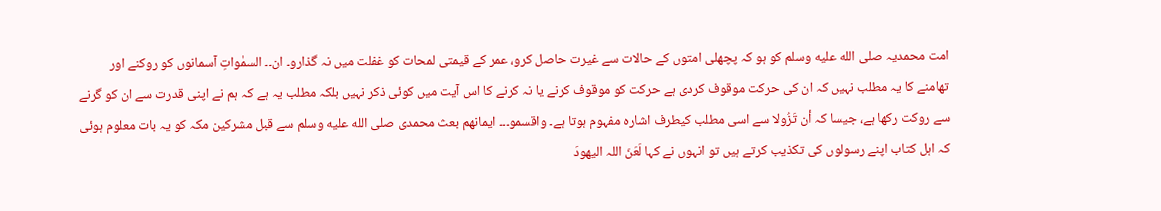امت محمدیہ صلى الله عليه وسلم کو ہو کہ پچھلی امتوں کے حالات سے غیرت حاصل کرو، عمر کے قیمتی لمحات کو غفلت میں نہ گذارو۔ ان۔۔ السمٰواتِ آسمانوں کو روکنے اور تھامنے کا یہ مطلب نہیں کہ ان کی حرکت موقوف کردی ہے حرکت کو موقوف کرنے یا نہ کرنے کا اس آیت میں کوئی ذکر نہیں بلکہ مطلب یہ ہے کہ ہم نے اپنی قدرت سے ان کو گرنے سے روکت رکھا ہے، جیسا کہ أن تَزُولا سے اسی مطلب کیطرف اشارہ مفہوم ہوتا ہے۔ واقسمو۔۔۔ ایمانھم بعث محمدی صلى الله عليه وسلم سے قبل مشرکین مکہ کو یہ بات معلوم ہوئی کہ اہل کتاب اپنے رسولوں کی تکذیب کرتے ہیں تو انہوں نے کہا لَعَنَ اللہ الیھودَ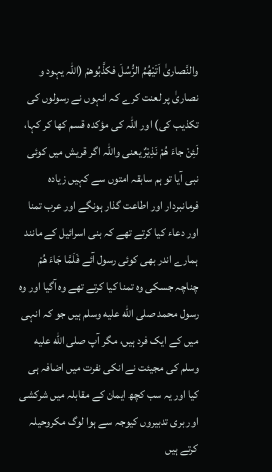والنَّصاریٰ اَتَیْھُمُ الرُّسُلَ فکذَّبُوھمْ (اللہ یہود و نصاریٰ پر لعنت کرے کہ انہوں نے رسولوں کی تکذیب کی) اور اللہ کی مؤکدہ قسم کھا کر کہا، لَئِنْ جاءَ ھُمْ نَذِیْرٌ یعنی واللہ اگر قریش میں کوئی نبی آیا تو ہم سابقہ امتوں سے کہیں زیادہ فرمانبردار اور اطاعت گذار ہونگے اور عرب تمنا اور دعاء کیا کرتے تھے کہ بنی اسرائیل کے مانند ہمارے اندر بھی کوئی رسول آئے فَلَمَّا جَاءَ ھُمْ چناچہ جسکی وہ تمنا کیا کرتے تھے وہ آگیا اور وہ رسول محمد صلى الله عليه وسلم ہیں جو کہ انہی میں کے ایک فرد ہیں، مگر آپ صلى الله عليه وسلم کی مجیئت نے انکی نفرت میں اضافہ ہی کیا اور یہ سب کچھ ایمان کے مقابلہ میں شرکشی اور بری تدبیروں کیوجہ سے ہوا لوگ مکروحیلہ کرتے ہیں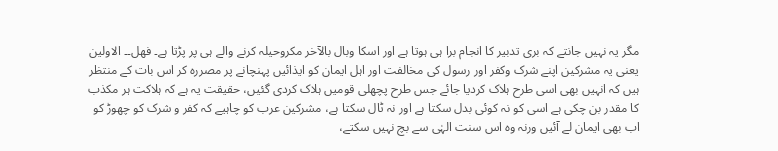مگر یہ نہیں جانتے کہ بری تدبیر کا انجام برا ہی ہوتا ہے اور اسکا وبال بالآخر مکروحیلہ کرنے والے ہی پر پڑتا ہے۔ فھل۔۔ الاولین یعنی یہ مشرکین اپنے شرک وکفر اور رسول کی مخالفت اور اہل ایمان کو ایذائیں پہنچانے پر مصررہ کر اس بات کے منتظر ہیں کہ انہیں بھی اسی طرح ہلاک کردیا جائے جس طرح پچھلی قومیں ہلاک کردی گئیں، حقیقت یہ ہے کہ ہلاکت ہر مکذب کا مقدر بن چکی ہے اسی کو نہ کوئی بدل سکتا ہے اور نہ ٹال سکتا ہے، مشرکین عرب کو چاہیے کہ کفر و شرک کو چھوڑ کو اب بھی ایمان لے آئیں ورنہ وہ اس سنت الہٰی سے بچ نہیں سکتے،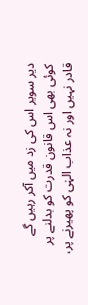دیر سویر اس کی زد میں آکر رہیں گے کوئی بھی اس قانون قدرت کو بدلنے پر قادر نہیں اور نہ عذاب الہٰی کو پھیرنے پر،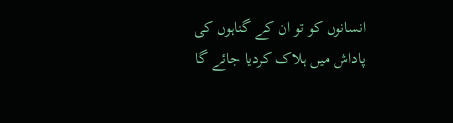انسانوں کو تو ان کے گناہوں کی پاداش میں ہلاک کردیا جائے گا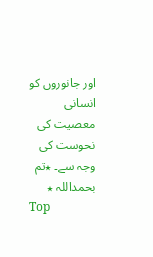اور جانوروں کو انسانی معصیت کی نحوست کی وجہ سے۔ ٭تم بحمداللہ ٭
Top